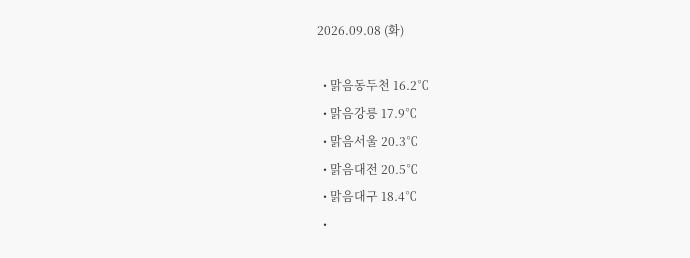2026.09.08 (화)

  • 맑음동두천 16.2℃
  • 맑음강릉 17.9℃
  • 맑음서울 20.3℃
  • 맑음대전 20.5℃
  • 맑음대구 18.4℃
  •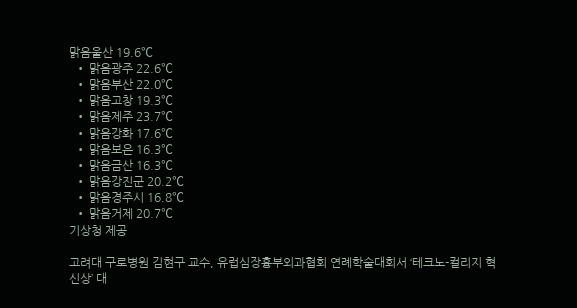맑음울산 19.6℃
  • 맑음광주 22.6℃
  • 맑음부산 22.0℃
  • 맑음고창 19.3℃
  • 맑음제주 23.7℃
  • 맑음강화 17.6℃
  • 맑음보은 16.3℃
  • 맑음금산 16.3℃
  • 맑음강진군 20.2℃
  • 맑음경주시 16.8℃
  • 맑음거제 20.7℃
기상청 제공

고려대 구로병원 김현구 교수, 유럽심장흉부외과협회 연례학술대회서 ‘테크노-컬리지 혁신상’ 대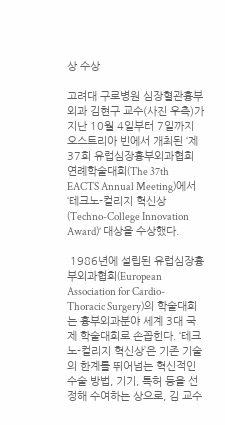상 수상

고려대 구로병원 심장혈관흉부외과 김현구 교수(사진 우측)가 지난 10월 4일부터 7일까지 오스트리아 빈에서 개최된 ‘제37회 유럽심장흉부외과협회 연례학술대회(The 37th EACTS Annual Meeting)에서 ‘테크노-컬리지 혁신상(Techno-College Innovation Award)’ 대상을 수상했다.

 1986년에 설립된 유럽심장흉부외과협회(European Association for Cardio-Thoracic Surgery)의 학술대회는 흉부외과분야 세계 3대 국제 학술대회로 손꼽힌다. ‘테크노-컬리지 혁신상’은 기존 기술의 한계를 뛰어넘는 혁신적인 수술 방법, 기기, 특허 등을 선정해 수여하는 상으로, 김 교수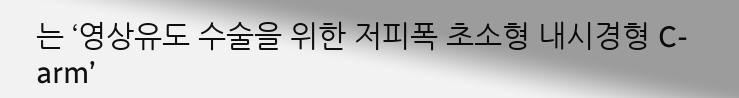는 ‘영상유도 수술을 위한 저피폭 초소형 내시경형 C-arm’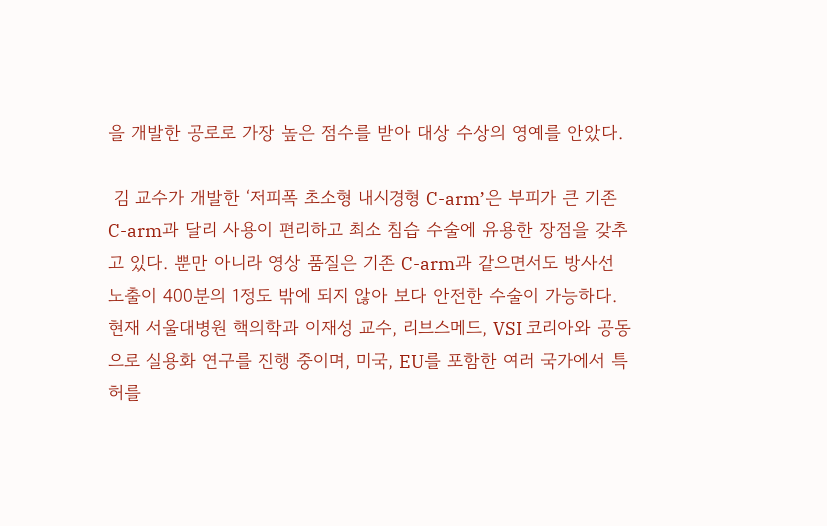을 개발한 공로로 가장 높은 점수를 받아 대상 수상의 영예를 안았다.

 김 교수가 개발한 ‘저피폭 초소형 내시경형 C-arm’은 부피가 큰 기존 C-arm과 달리 사용이 편리하고 최소 침습 수술에 유용한 장점을 갖추고 있다. 뿐만 아니라 영상 품질은 기존 C-arm과 같으면서도 방사선 노출이 400분의 1정도 밖에 되지 않아 보다 안전한 수술이 가능하다. 현재 서울대병원 핵의학과 이재성 교수, 리브스메드, VSI 코리아와 공동으로 실용화 연구를 진행 중이며, 미국, EU를 포함한 여러 국가에서 특허를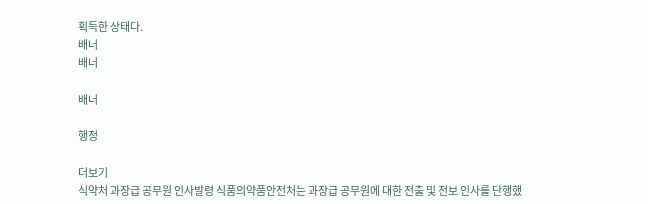획득한 상태다.
배너
배너

배너

행정

더보기
식약처 과장급 공무원 인사발령 식품의약품안전처는 과장급 공무원에 대한 전출 및 전보 인사를 단행했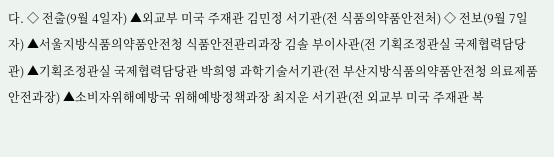다. ◇ 전출(9월 4일자) ▲외교부 미국 주재관 김민정 서기관(전 식품의약품안전처) ◇ 전보(9월 7일자) ▲서울지방식품의약품안전청 식품안전관리과장 김솔 부이사관(전 기획조정관실 국제협력담당관) ▲기획조정관실 국제협력담당관 박희영 과학기술서기관(전 부산지방식품의약품안전청 의료제품안전과장) ▲소비자위해예방국 위해예방정책과장 최지운 서기관(전 외교부 미국 주재관 복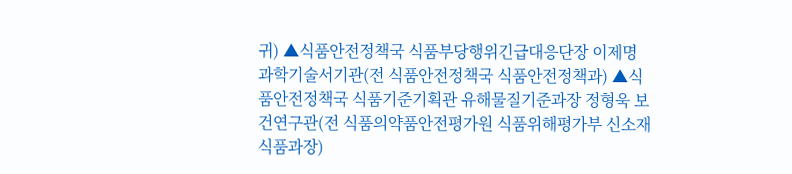귀) ▲식품안전정책국 식품부당행위긴급대응단장 이제명 과학기술서기관(전 식품안전정책국 식품안전정책과) ▲식품안전정책국 식품기준기획관 유해물질기준과장 정형욱 보건연구관(전 식품의약품안전평가원 식품위해평가부 신소재식품과장)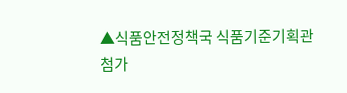▲식품안전정책국 식품기준기획관 첨가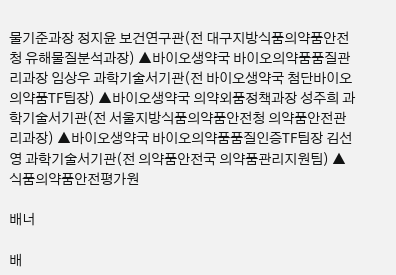물기준과장 정지윤 보건연구관(전 대구지방식품의약품안전청 유해물질분석과장) ▲바이오생약국 바이오의약품품질관리과장 임상우 과학기술서기관(전 바이오생약국 첨단바이오의약품TF팀장) ▲바이오생약국 의약외품정책과장 성주희 과학기술서기관(전 서울지방식품의약품안전청 의약품안전관리과장) ▲바이오생약국 바이오의약품품질인증TF팀장 김선영 과학기술서기관(전 의약품안전국 의약품관리지원팀) ▲식품의약품안전평가원

배너

배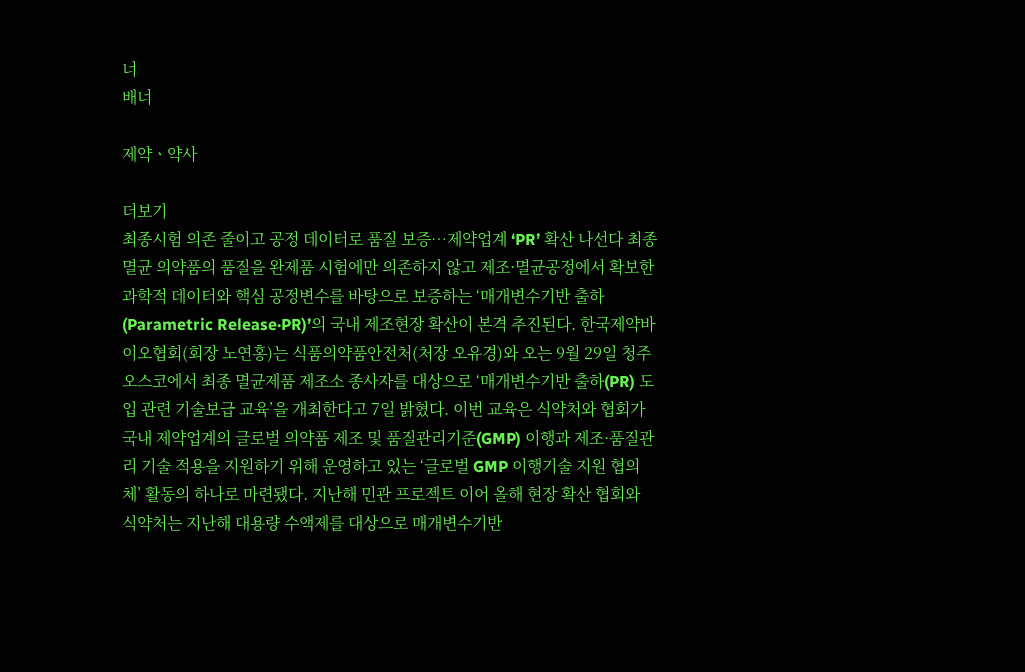너
배너

제약ㆍ약사

더보기
최종시험 의존 줄이고 공정 데이터로 품질 보증…제약업계 ‘PR’ 확산 나선다 최종 멸균 의약품의 품질을 완제품 시험에만 의존하지 않고 제조·멸균공정에서 확보한 과학적 데이터와 핵심 공정변수를 바탕으로 보증하는 ‘매개변수기반 출하(Parametric Release·PR)’의 국내 제조현장 확산이 본격 추진된다. 한국제약바이오협회(회장 노연홍)는 식품의약품안전처(처장 오유경)와 오는 9월 29일 청주 오스코에서 최종 멸균제품 제조소 종사자를 대상으로 ‘매개변수기반 출하(PR) 도입 관련 기술보급 교육’을 개최한다고 7일 밝혔다. 이번 교육은 식약처와 협회가 국내 제약업계의 글로벌 의약품 제조 및 품질관리기준(GMP) 이행과 제조·품질관리 기술 적용을 지원하기 위해 운영하고 있는 ‘글로벌 GMP 이행기술 지원 협의체’ 활동의 하나로 마련됐다. 지난해 민관 프로젝트 이어 올해 현장 확산 협회와 식약처는 지난해 대용량 수액제를 대상으로 매개변수기반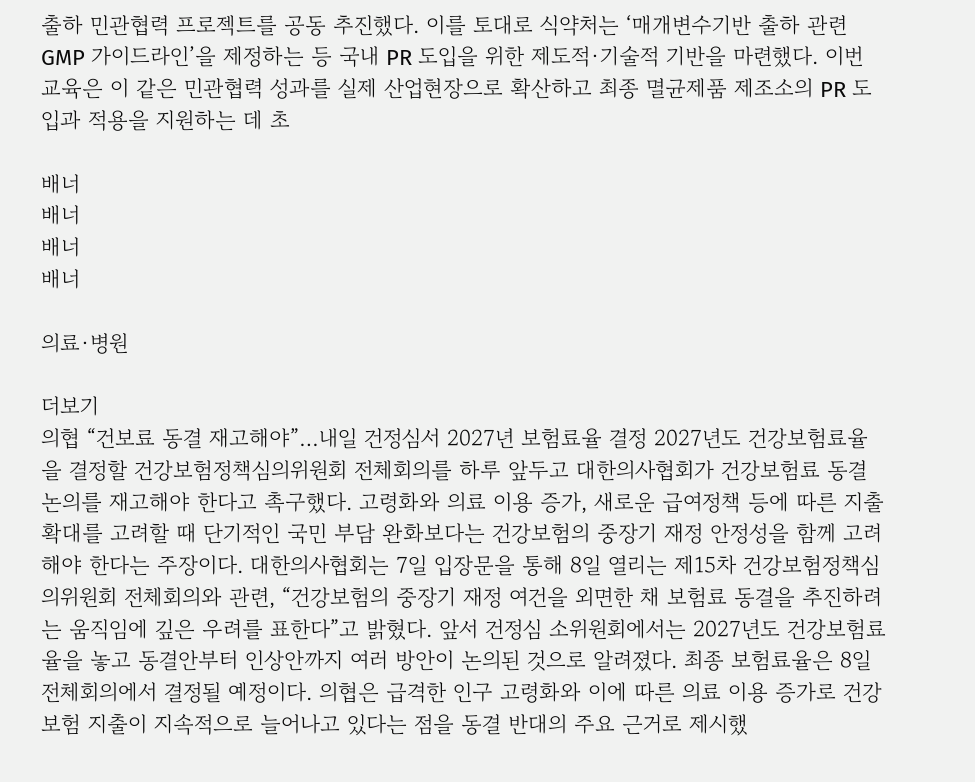출하 민관협력 프로젝트를 공동 추진했다. 이를 토대로 식약처는 ‘매개변수기반 출하 관련 GMP 가이드라인’을 제정하는 등 국내 PR 도입을 위한 제도적·기술적 기반을 마련했다. 이번 교육은 이 같은 민관협력 성과를 실제 산업현장으로 확산하고 최종 멸균제품 제조소의 PR 도입과 적용을 지원하는 데 초

배너
배너
배너
배너

의료·병원

더보기
의협 “건보료 동결 재고해야”…내일 건정심서 2027년 보험료율 결정 2027년도 건강보험료율을 결정할 건강보험정책심의위원회 전체회의를 하루 앞두고 대한의사협회가 건강보험료 동결 논의를 재고해야 한다고 촉구했다. 고령화와 의료 이용 증가, 새로운 급여정책 등에 따른 지출 확대를 고려할 때 단기적인 국민 부담 완화보다는 건강보험의 중장기 재정 안정성을 함께 고려해야 한다는 주장이다. 대한의사협회는 7일 입장문을 통해 8일 열리는 제15차 건강보험정책심의위원회 전체회의와 관련, “건강보험의 중장기 재정 여건을 외면한 채 보험료 동결을 추진하려는 움직임에 깊은 우려를 표한다”고 밝혔다. 앞서 건정심 소위원회에서는 2027년도 건강보험료율을 놓고 동결안부터 인상안까지 여러 방안이 논의된 것으로 알려졌다. 최종 보험료율은 8일 전체회의에서 결정될 예정이다. 의협은 급격한 인구 고령화와 이에 따른 의료 이용 증가로 건강보험 지출이 지속적으로 늘어나고 있다는 점을 동결 반대의 주요 근거로 제시했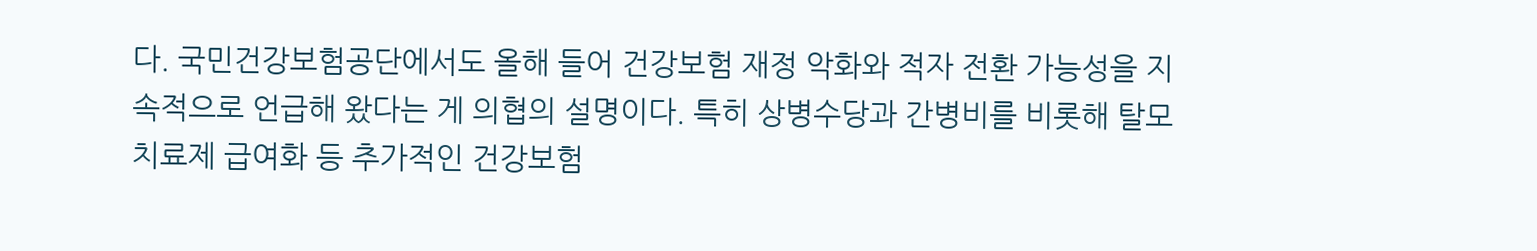다. 국민건강보험공단에서도 올해 들어 건강보험 재정 악화와 적자 전환 가능성을 지속적으로 언급해 왔다는 게 의협의 설명이다. 특히 상병수당과 간병비를 비롯해 탈모치료제 급여화 등 추가적인 건강보험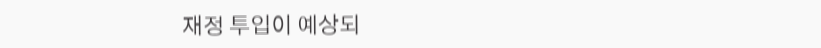재정 투입이 예상되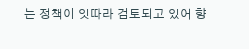는 정책이 잇따라 검토되고 있어 향